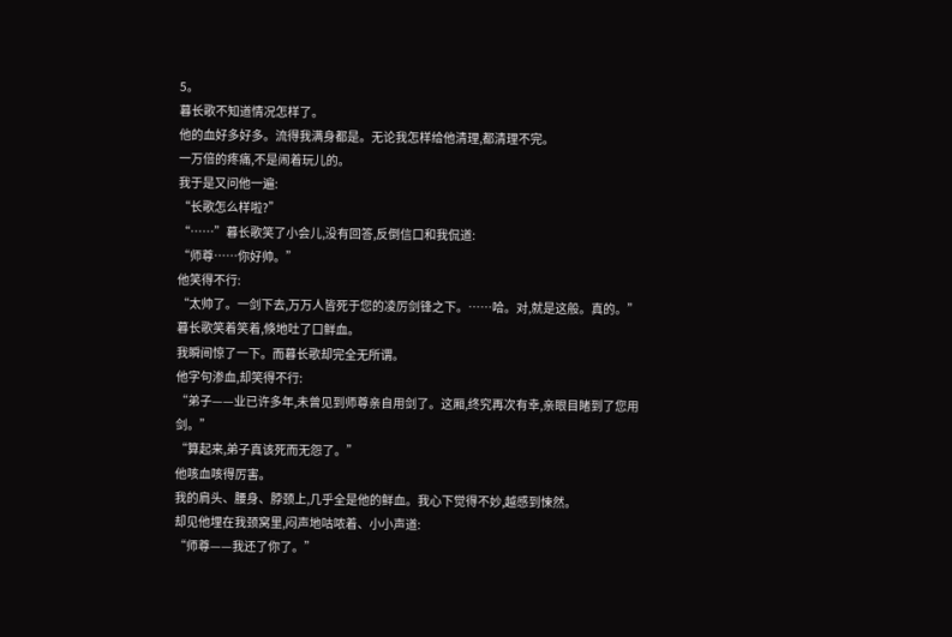5。
暮长歌不知道情况怎样了。
他的血好多好多。流得我满身都是。无论我怎样给他清理,都清理不完。
一万倍的疼痛,不是闹着玩儿的。
我于是又问他一遍:
“长歌怎么样啦?”
“……”暮长歌笑了小会儿,没有回答,反倒信口和我侃道:
“师尊……你好帅。”
他笑得不行:
“太帅了。一剑下去,万万人皆死于您的凌厉剑锋之下。……哈。对,就是这般。真的。”
暮长歌笑着笑着,倏地吐了口鲜血。
我瞬间惊了一下。而暮长歌却完全无所谓。
他字句渗血,却笑得不行:
“弟子——业已许多年,未曾见到师尊亲自用剑了。这厢,终究再次有幸,亲眼目睹到了您用剑。”
“算起来,弟子真该死而无怨了。”
他咳血咳得厉害。
我的肩头、腰身、脖颈上,几乎全是他的鲜血。我心下觉得不妙,越感到悚然。
却见他埋在我颈窝里,闷声地咕哝着、小小声道:
“师尊——我还了你了。”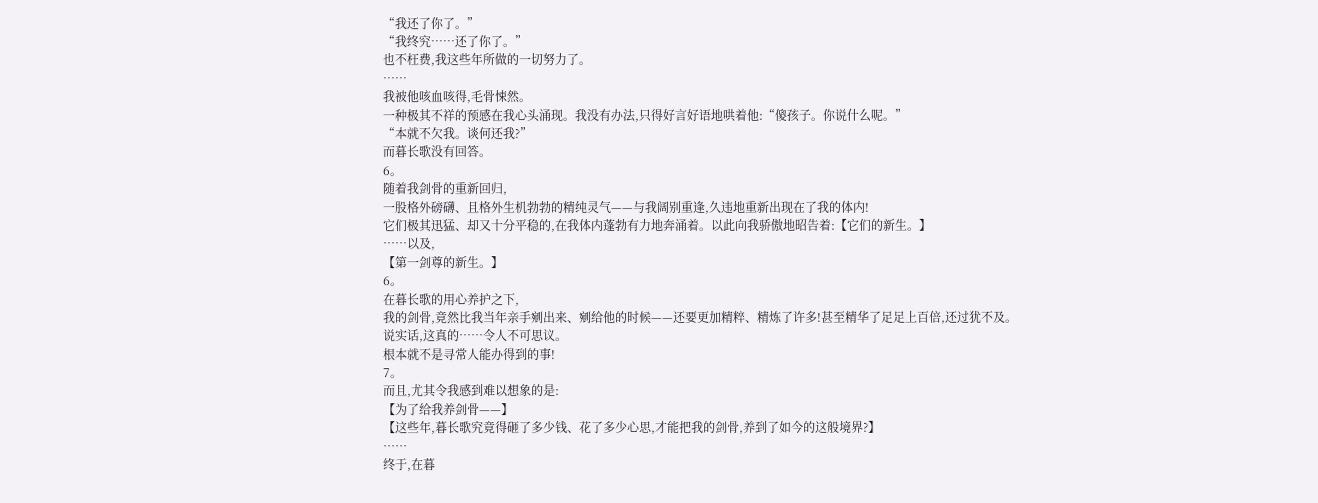“我还了你了。”
“我终究……还了你了。”
也不枉费,我这些年所做的一切努力了。
……
我被他咳血咳得,毛骨悚然。
一种极其不祥的预感在我心头涌现。我没有办法,只得好言好语地哄着他:“傻孩子。你说什么呢。”
“本就不欠我。谈何还我?”
而暮长歌没有回答。
6。
随着我剑骨的重新回归,
一股格外磅礴、且格外生机勃勃的精纯灵气——与我阔别重逢,久违地重新出现在了我的体内!
它们极其迅猛、却又十分平稳的,在我体内蓬勃有力地奔涌着。以此向我骄傲地昭告着:【它们的新生。】
……以及,
【第一剑尊的新生。】
6。
在暮长歌的用心养护之下,
我的剑骨,竟然比我当年亲手剜出来、剜给他的时候——还要更加精粹、精炼了许多!甚至精华了足足上百倍,还过犹不及。
说实话,这真的……令人不可思议。
根本就不是寻常人能办得到的事!
7。
而且,尤其令我感到难以想象的是:
【为了给我养剑骨——】
【这些年,暮长歌究竟得砸了多少钱、花了多少心思,才能把我的剑骨,养到了如今的这般境界?】
……
终于,在暮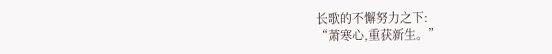长歌的不懈努力之下:
“萧寒心,重获新生。”